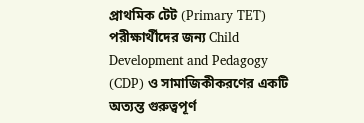প্রাথমিক টেট (Primary TET) পরীক্ষার্থীদের জন্য Child Development and Pedagogy (CDP) ও সামাজিকীকরণের একটি অত্যন্ত গুরুত্বপূর্ণ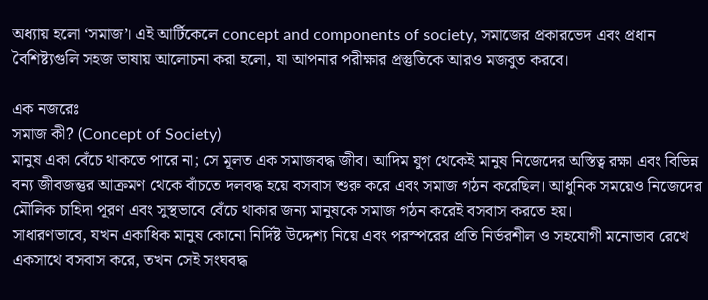অধ্যায় হলো ‘সমাজ’। এই আর্টিকেলে concept and components of society, সমাজের প্রকারভেদ এবং প্রধান বৈশিষ্ট্যগুলি সহজ ভাষায় আলোচনা করা হলো, যা আপনার পরীক্ষার প্রস্তুতিকে আরও মজবুত করবে।

এক নজরেঃ
সমাজ কী? (Concept of Society)
মানুষ একা বেঁচে থাকতে পারে না; সে মূলত এক সমাজবদ্ধ জীব। আদিম যুগ থেকেই মানুষ নিজেদের অস্তিত্ব রক্ষা এবং বিভিন্ন বন্য জীবজন্তুর আক্রমণ থেকে বাঁচতে দলবদ্ধ হয়ে বসবাস শুরু করে এবং সমাজ গঠন করেছিল। আধুনিক সময়েও নিজেদের মৌলিক চাহিদা পূরণ এবং সুস্থভাবে বেঁচে থাকার জন্য মানুষকে সমাজ গঠন করেই বসবাস করতে হয়।
সাধারণভাবে, যখন একাধিক মানুষ কোনো নির্দিষ্ট উদ্দেশ্য নিয়ে এবং পরস্পরের প্রতি নির্ভরশীল ও সহযোগী মনোভাব রেখে একসাথে বসবাস করে, তখন সেই সংঘবদ্ধ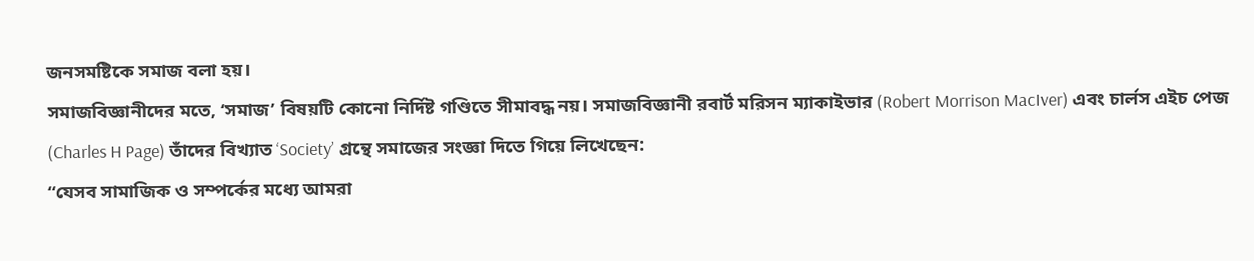জনসমষ্টিকে সমাজ বলা হয়।
সমাজবিজ্ঞানীদের মতে, ‘সমাজ’ বিষয়টি কোনো নির্দিষ্ট গণ্ডিতে সীমাবদ্ধ নয়। সমাজবিজ্ঞানী রবার্ট মরিসন ম্যাকাইভার (Robert Morrison MacIver) এবং চার্লস এইচ পেজ (Charles H Page) তাঁদের বিখ্যাত ‘Society’ গ্রন্থে সমাজের সংজ্ঞা দিতে গিয়ে লিখেছেন:
“যেসব সামাজিক ও সম্পর্কের মধ্যে আমরা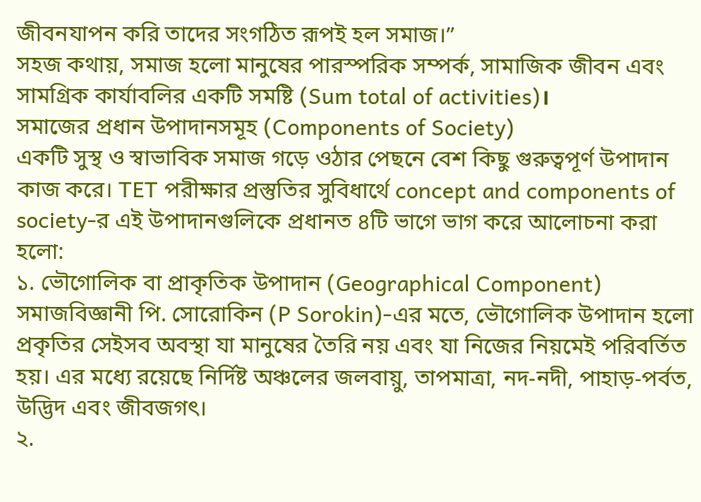জীবনযাপন করি তাদের সংগঠিত রূপই হল সমাজ।”
সহজ কথায়, সমাজ হলো মানুষের পারস্পরিক সম্পর্ক, সামাজিক জীবন এবং সামগ্রিক কার্যাবলির একটি সমষ্টি (Sum total of activities)।
সমাজের প্রধান উপাদানসমূহ (Components of Society)
একটি সুস্থ ও স্বাভাবিক সমাজ গড়ে ওঠার পেছনে বেশ কিছু গুরুত্বপূর্ণ উপাদান কাজ করে। TET পরীক্ষার প্রস্তুতির সুবিধার্থে concept and components of society-র এই উপাদানগুলিকে প্রধানত ৪টি ভাগে ভাগ করে আলোচনা করা হলো:
১. ভৌগোলিক বা প্রাকৃতিক উপাদান (Geographical Component)
সমাজবিজ্ঞানী পি. সোরোকিন (P Sorokin)-এর মতে, ভৌগোলিক উপাদান হলো প্রকৃতির সেইসব অবস্থা যা মানুষের তৈরি নয় এবং যা নিজের নিয়মেই পরিবর্তিত হয়। এর মধ্যে রয়েছে নির্দিষ্ট অঞ্চলের জলবায়ু, তাপমাত্রা, নদ-নদী, পাহাড়-পর্বত, উদ্ভিদ এবং জীবজগৎ।
২.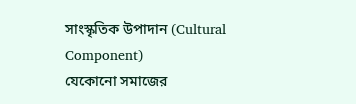সাংস্কৃতিক উপাদান (Cultural Component)
যেকোনো সমাজের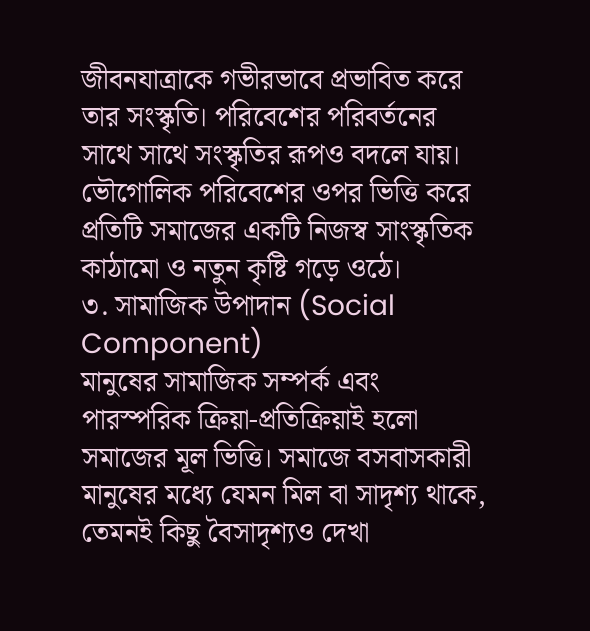জীবনযাত্রাকে গভীরভাবে প্রভাবিত করে তার সংস্কৃতি। পরিবেশের পরিবর্তনের সাথে সাথে সংস্কৃতির রূপও বদলে যায়। ভৌগোলিক পরিবেশের ওপর ভিত্তি করে প্রতিটি সমাজের একটি নিজস্ব সাংস্কৃতিক কাঠামো ও নতুন কৃষ্টি গড়ে ওঠে।
৩. সামাজিক উপাদান (Social Component)
মানুষের সামাজিক সম্পর্ক এবং পারস্পরিক ক্রিয়া-প্রতিক্রিয়াই হলো সমাজের মূল ভিত্তি। সমাজে বসবাসকারী মানুষের মধ্যে যেমন মিল বা সাদৃশ্য থাকে, তেমনই কিছু বৈসাদৃশ্যও দেখা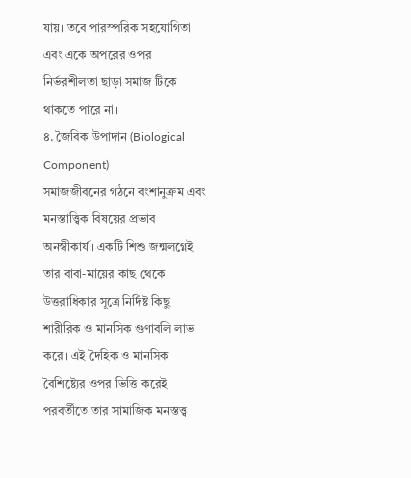যায়। তবে পারস্পরিক সহযোগিতা এবং একে অপরের ওপর নির্ভরশীলতা ছাড়া সমাজ টিকে থাকতে পারে না।
৪. জৈবিক উপাদান (Biological Component)
সমাজজীবনের গঠনে বংশানুক্রম এবং মনস্তাত্ত্বিক বিষয়ের প্রভাব অনস্বীকার্য। একটি শিশু জন্মলগ্নেই তার বাবা-মায়ের কাছ থেকে উত্তরাধিকার সূত্রে নির্দিষ্ট কিছু শারীরিক ও মানসিক গুণাবলি লাভ করে। এই দৈহিক ও মানসিক বৈশিষ্ট্যের ওপর ভিত্তি করেই পরবর্তীতে তার সামাজিক মনস্তত্ত্ব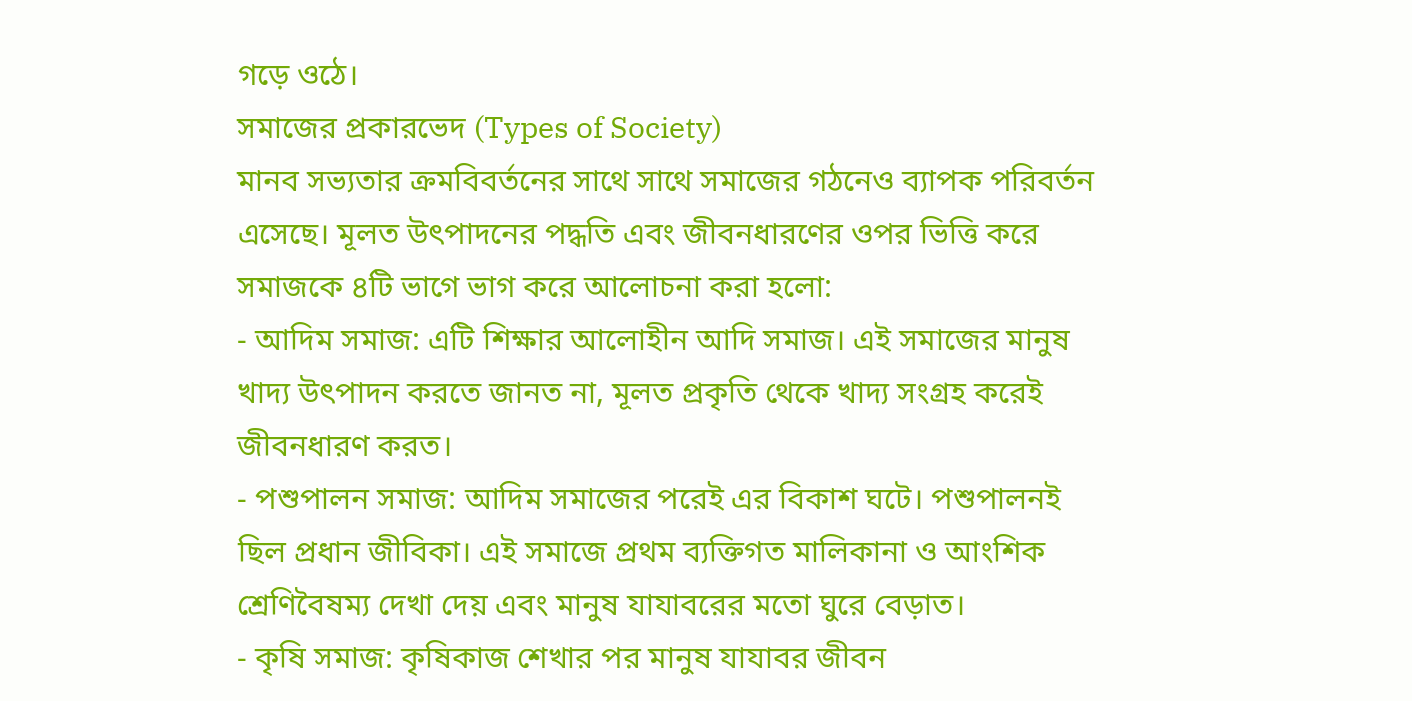গড়ে ওঠে।
সমাজের প্রকারভেদ (Types of Society)
মানব সভ্যতার ক্রমবিবর্তনের সাথে সাথে সমাজের গঠনেও ব্যাপক পরিবর্তন এসেছে। মূলত উৎপাদনের পদ্ধতি এবং জীবনধারণের ওপর ভিত্তি করে সমাজকে ৪টি ভাগে ভাগ করে আলোচনা করা হলো:
- আদিম সমাজ: এটি শিক্ষার আলোহীন আদি সমাজ। এই সমাজের মানুষ খাদ্য উৎপাদন করতে জানত না, মূলত প্রকৃতি থেকে খাদ্য সংগ্রহ করেই জীবনধারণ করত।
- পশুপালন সমাজ: আদিম সমাজের পরেই এর বিকাশ ঘটে। পশুপালনই ছিল প্রধান জীবিকা। এই সমাজে প্রথম ব্যক্তিগত মালিকানা ও আংশিক শ্রেণিবৈষম্য দেখা দেয় এবং মানুষ যাযাবরের মতো ঘুরে বেড়াত।
- কৃষি সমাজ: কৃষিকাজ শেখার পর মানুষ যাযাবর জীবন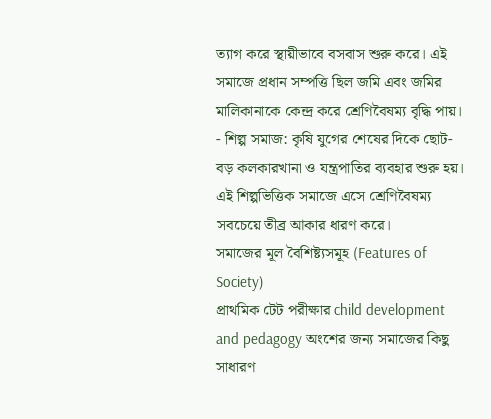ত্যাগ করে স্থায়ীভাবে বসবাস শুরু করে। এই সমাজে প্রধান সম্পত্তি ছিল জমি এবং জমির মালিকানাকে কেন্দ্র করে শ্রেণিবৈষম্য বৃদ্ধি পায়।
- শিল্প সমাজ: কৃষি যুগের শেষের দিকে ছোট-বড় কলকারখানা ও যন্ত্রপাতির ব্যবহার শুরু হয়। এই শিল্পভিত্তিক সমাজে এসে শ্রেণিবৈষম্য সবচেয়ে তীব্র আকার ধারণ করে।
সমাজের মূল বৈশিষ্ট্যসমূহ (Features of Society)
প্রাথমিক টেট পরীক্ষার child development and pedagogy অংশের জন্য সমাজের কিছু সাধারণ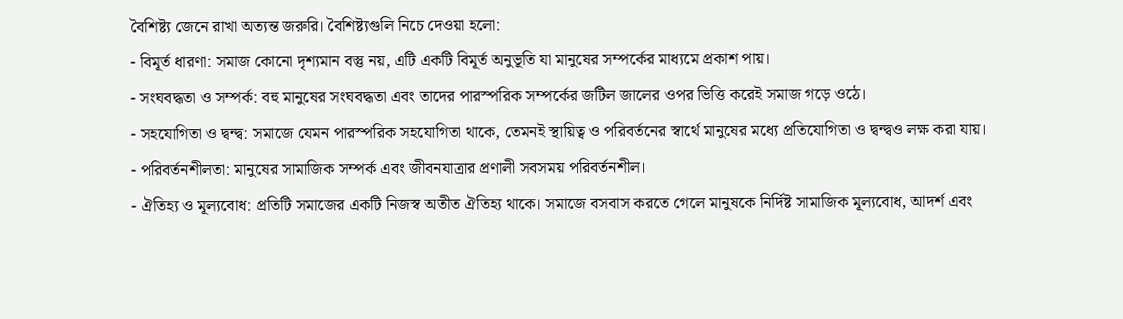বৈশিষ্ট্য জেনে রাখা অত্যন্ত জরুরি। বৈশিষ্ট্যগুলি নিচে দেওয়া হলো:
- বিমূর্ত ধারণা: সমাজ কোনো দৃশ্যমান বস্তু নয়, এটি একটি বিমূর্ত অনুভূতি যা মানুষের সম্পর্কের মাধ্যমে প্রকাশ পায়।
- সংঘবদ্ধতা ও সম্পর্ক: বহু মানুষের সংঘবদ্ধতা এবং তাদের পারস্পরিক সম্পর্কের জটিল জালের ওপর ভিত্তি করেই সমাজ গড়ে ওঠে।
- সহযোগিতা ও দ্বন্দ্ব: সমাজে যেমন পারস্পরিক সহযোগিতা থাকে, তেমনই স্থায়িত্ব ও পরিবর্তনের স্বার্থে মানুষের মধ্যে প্রতিযোগিতা ও দ্বন্দ্বও লক্ষ করা যায়।
- পরিবর্তনশীলতা: মানুষের সামাজিক সম্পর্ক এবং জীবনযাত্রার প্রণালী সবসময় পরিবর্তনশীল।
- ঐতিহ্য ও মূল্যবোধ: প্রতিটি সমাজের একটি নিজস্ব অতীত ঐতিহ্য থাকে। সমাজে বসবাস করতে গেলে মানুষকে নির্দিষ্ট সামাজিক মূল্যবোধ, আদর্শ এবং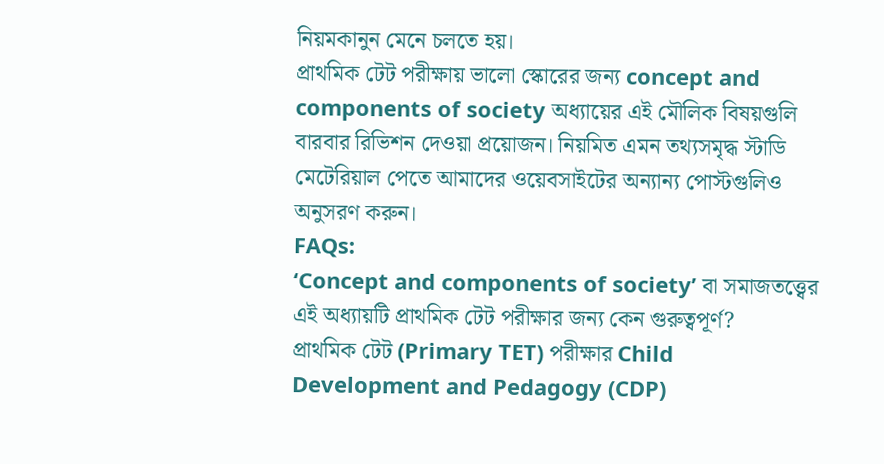নিয়মকানুন মেনে চলতে হয়।
প্রাথমিক টেট পরীক্ষায় ভালো স্কোরের জন্য concept and components of society অধ্যায়ের এই মৌলিক বিষয়গুলি বারবার রিভিশন দেওয়া প্রয়োজন। নিয়মিত এমন তথ্যসমৃদ্ধ স্টাডি মেটেরিয়াল পেতে আমাদের ওয়েবসাইটের অন্যান্য পোস্টগুলিও অনুসরণ করুন।
FAQs:
‘Concept and components of society’ বা সমাজতত্ত্বের এই অধ্যায়টি প্রাথমিক টেট পরীক্ষার জন্য কেন গুরুত্বপূর্ণ?
প্রাথমিক টেট (Primary TET) পরীক্ষার Child Development and Pedagogy (CDP)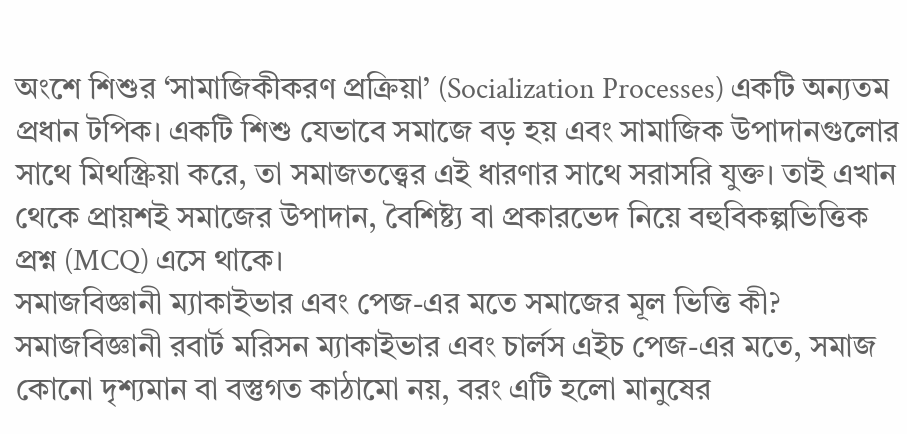অংশে শিশুর ‘সামাজিকীকরণ প্রক্রিয়া’ (Socialization Processes) একটি অন্যতম প্রধান টপিক। একটি শিশু যেভাবে সমাজে বড় হয় এবং সামাজিক উপাদানগুলোর সাথে মিথস্ক্রিয়া করে, তা সমাজতত্ত্বের এই ধারণার সাথে সরাসরি যুক্ত। তাই এখান থেকে প্রায়শই সমাজের উপাদান, বৈশিষ্ট্য বা প্রকারভেদ নিয়ে বহুবিকল্পভিত্তিক প্রশ্ন (MCQ) এসে থাকে।
সমাজবিজ্ঞানী ম্যাকাইভার এবং পেজ-এর মতে সমাজের মূল ভিত্তি কী?
সমাজবিজ্ঞানী রবার্ট মরিসন ম্যাকাইভার এবং চার্লস এইচ পেজ-এর মতে, সমাজ কোনো দৃশ্যমান বা বস্তুগত কাঠামো নয়, বরং এটি হলো মানুষের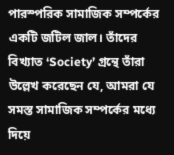পারস্পরিক সামাজিক সম্পর্কের একটি জটিল জাল। তাঁদের বিখ্যাত ‘Society’ গ্রন্থে তাঁরা উল্লেখ করেছেন যে, আমরা যে সমস্ত সামাজিক সম্পর্কের মধ্যে দিয়ে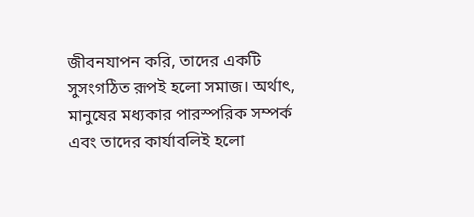জীবনযাপন করি, তাদের একটি সুসংগঠিত রূপই হলো সমাজ। অর্থাৎ, মানুষের মধ্যকার পারস্পরিক সম্পর্ক এবং তাদের কার্যাবলিই হলো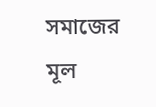সমাজের মূল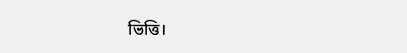ভিত্তি।